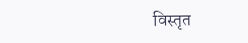विस्तृत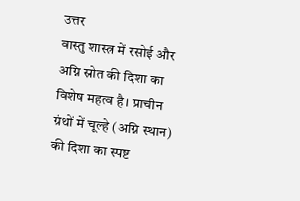उत्तर
वास्तु शास्त्र में रसोई और अग्नि स्रोत की दिशा का विशेष महत्व है। प्राचीन ग्रंथों में चूल्हे (अग्नि स्थान) की दिशा का स्पष्ट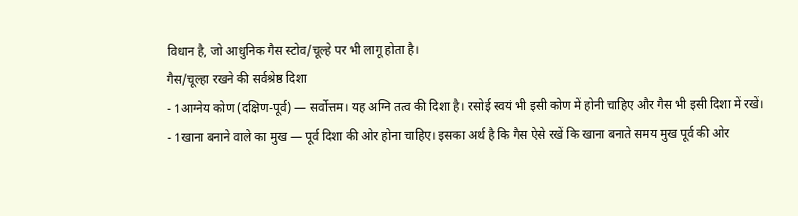विधान है, जो आधुनिक गैस स्टोव/चूल्हे पर भी लागू होता है।
गैस/चूल्हा रखने की सर्वश्रेष्ठ दिशा
- 1आग्नेय कोण (दक्षिण-पूर्व) — सर्वोत्तम। यह अग्नि तत्व की दिशा है। रसोई स्वयं भी इसी कोण में होनी चाहिए और गैस भी इसी दिशा में रखें।
- 1खाना बनाने वाले का मुख — पूर्व दिशा की ओर होना चाहिए। इसका अर्थ है कि गैस ऐसे रखें कि खाना बनाते समय मुख पूर्व की ओर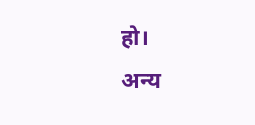हो।
अन्य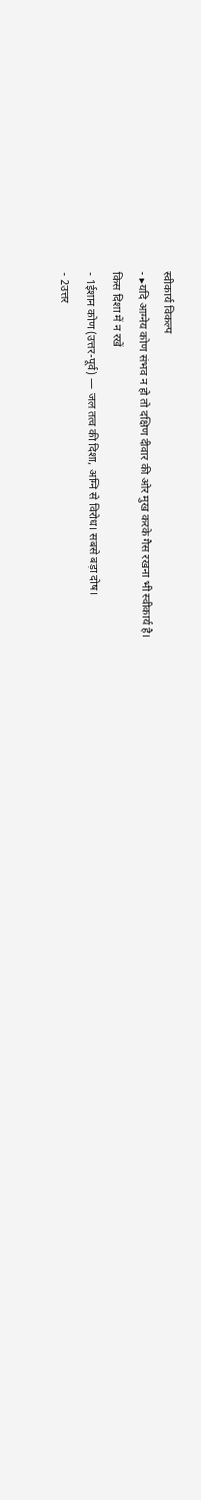स्वीकार्य विकल्प
- ▸यदि आग्नेय कोण संभव न हो तो दक्षिण दीवार की ओर मुख करके गैस रखना भी स्वीकार्य है।
किस दिशा में न रखें
- 1ईशान कोण (उत्तर-पूर्व) — जल तत्व की दिशा, अग्नि से विरोध। सबसे बड़ा दोष।
- 2उत्तर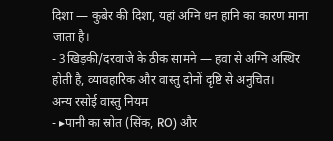दिशा — कुबेर की दिशा, यहां अग्नि धन हानि का कारण माना जाता है।
- 3खिड़की/दरवाजे के ठीक सामने — हवा से अग्नि अस्थिर होती है, व्यावहारिक और वास्तु दोनों दृष्टि से अनुचित।
अन्य रसोई वास्तु नियम
- ▸पानी का स्रोत (सिंक, RO) और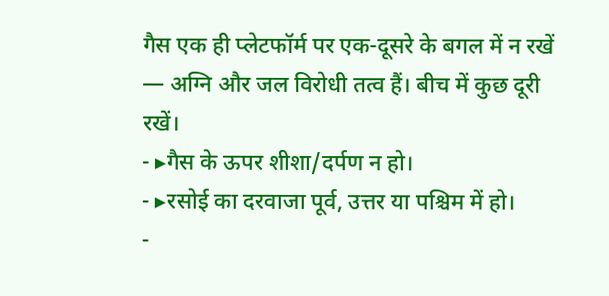गैस एक ही प्लेटफॉर्म पर एक-दूसरे के बगल में न रखें — अग्नि और जल विरोधी तत्व हैं। बीच में कुछ दूरी रखें।
- ▸गैस के ऊपर शीशा/दर्पण न हो।
- ▸रसोई का दरवाजा पूर्व, उत्तर या पश्चिम में हो।
-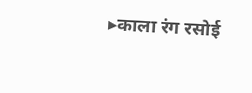▸काला रंग रसोई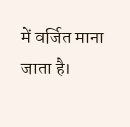में वर्जित माना जाता है।